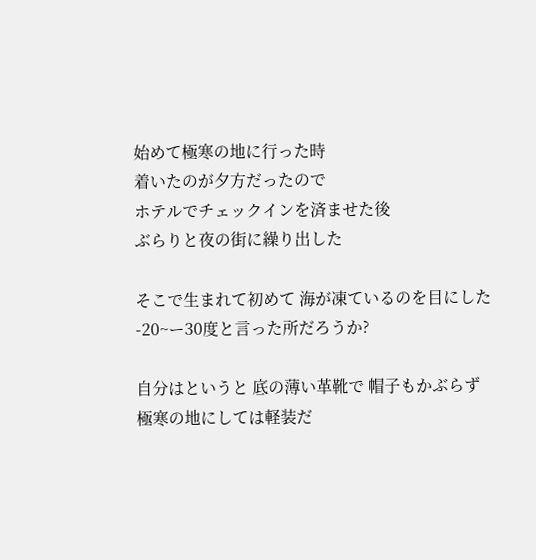始めて極寒の地に行った時
着いたのが夕方だったので
ホテルでチェックインを済ませた後
ぶらりと夜の街に繰り出した

そこで生まれて初めて 海が凍ているのを目にした
-20~ー30度と言った所だろうか?

自分はというと 底の薄い革靴で 帽子もかぶらず
極寒の地にしては軽装だ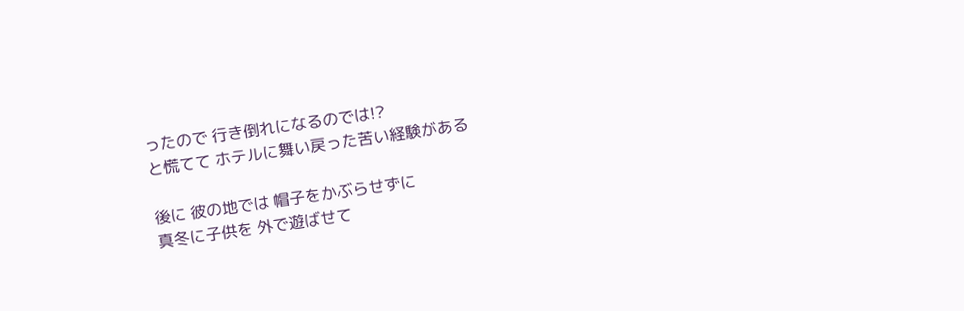ったので 行き倒れになるのでは!?
と慌てて ホテルに舞い戻った苦い経験がある

後に 彼の地では 帽子をかぶらせずに
真冬に子供を 外で遊ばせて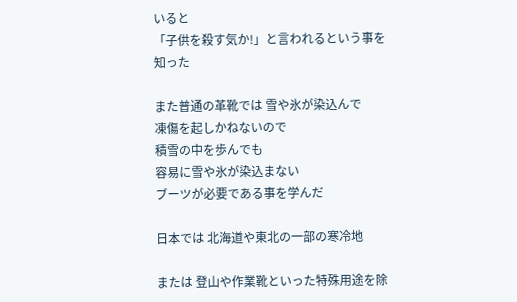いると
「子供を殺す気か!」と言われるという事を知った

また普通の革靴では 雪や氷が染込んで
凍傷を起しかねないので
積雪の中を歩んでも
容易に雪や氷が染込まない
ブーツが必要である事を学んだ

日本では 北海道や東北の一部の寒冷地

または 登山や作業靴といった特殊用途を除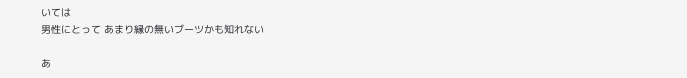いては
男性にとって あまり縁の無いブーツかも知れない

あ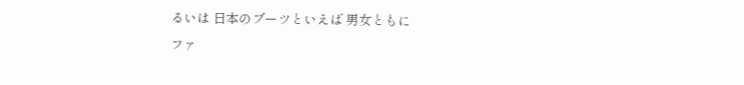るいは 日本のブーツといえば 男女ともに
ファ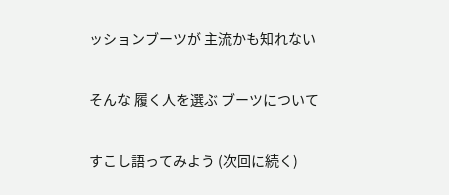ッションブーツが 主流かも知れない

そんな 履く人を選ぶ ブーツについて

すこし語ってみよう (次回に続く)